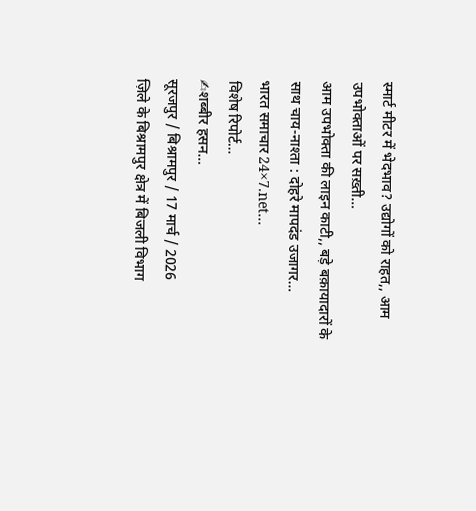स्मार्ट मीटर में भेदभाव? उद्योगों को राहत,, आम उपभोक्ताओं पर सख़्ती…
आम उपभोक्ता की लाइन काटी,, बड़े बक़ायादारों के साथ चाय-नाश्ता : दोहरे मापदंड उजागर…
भारत समाचार 24×7.net…
विशेष रिपोर्ट…
✍शब्बीर हसन…
सूरजपुर / बिश्रामपुर / 17 मार्च / 2026
ज़िले के बिश्रामपुर क्षेत्र में बिजली विभाग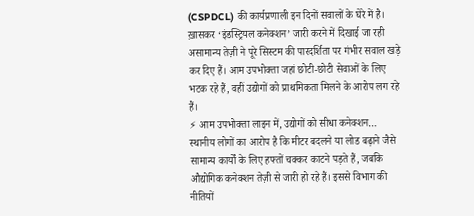(CSPDCL) की कार्यप्रणाली इन दिनों सवालों के घेरे में है। ख़ासकर ‘इंडस्ट्रियल कनेक्शन’ जारी करने में दिखाई जा रही असामान्य तेज़ी ने पूरे सिस्टम की पारदर्शिता पर गंभीर सवाल खड़े कर दिए हैं। आम उपभोक्ता जहां छोटी-छोटी सेवाओं के लिए भटक रहे हैं, वहीं उद्योगों को प्राथमिकता मिलने के आरोप लग रहे हैं।
⚡ आम उपभोक्ता लाइन में, उद्योगों को सीधा कनेक्शन…
स्थानीय लोगों का आरोप है कि मीटर बदलने या लोड बढ़ाने जैसे सामान्य कार्यों के लिए हफ्तों चक्कर काटने पड़ते हैं, जबकि औद्योगिक कनेक्शन तेज़ी से जारी हो रहे हैं। इससे विभाग की नीतियों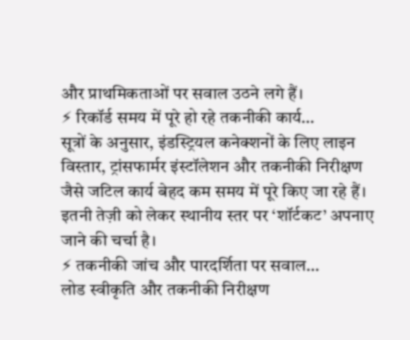और प्राथमिकताओं पर सवाल उठने लगे हैं।
⚡ रिकॉर्ड समय में पूरे हो रहे तकनीकी कार्य…
सूत्रों के अनुसार, इंडस्ट्रियल कनेक्शनों के लिए लाइन विस्तार, ट्रांसफार्मर इंस्टॉलेशन और तकनीकी निरीक्षण जैसे जटिल कार्य बेहद कम समय में पूरे किए जा रहे हैं। इतनी तेज़ी को लेकर स्थानीय स्तर पर ‘शॉर्टकट’ अपनाए जाने की चर्चा है।
⚡ तकनीकी जांच और पारदर्शिता पर सवाल…
लोड स्वीकृति और तकनीकी निरीक्षण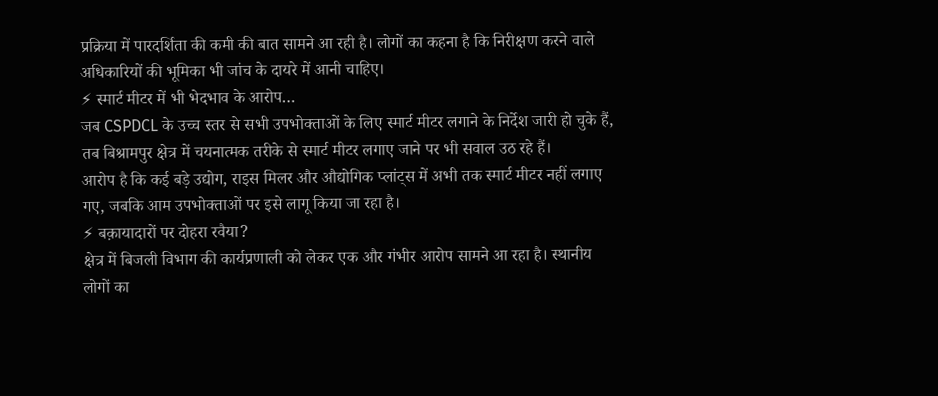प्रक्रिया में पारदर्शिता की कमी की बात सामने आ रही है। लोगों का कहना है कि निरीक्षण करने वाले अधिकारियों की भूमिका भी जांच के दायरे में आनी चाहिए।
⚡ स्मार्ट मीटर में भी भेदभाव के आरोप…
जब CSPDCL के उच्च स्तर से सभी उपभोक्ताओं के लिए स्मार्ट मीटर लगाने के निर्देश जारी हो चुके हैं, तब बिश्रामपुर क्षेत्र में चयनात्मक तरीके से स्मार्ट मीटर लगाए जाने पर भी सवाल उठ रहे हैं।
आरोप है कि कई बड़े उद्योग, राइस मिलर और औद्योगिक प्लांट्स में अभी तक स्मार्ट मीटर नहीं लगाए गए, जबकि आम उपभोक्ताओं पर इसे लागू किया जा रहा है।
⚡ बक़ायादारों पर दोहरा रवैया?
क्षेत्र में बिजली विभाग की कार्यप्रणाली को लेकर एक और गंभीर आरोप सामने आ रहा है। स्थानीय लोगों का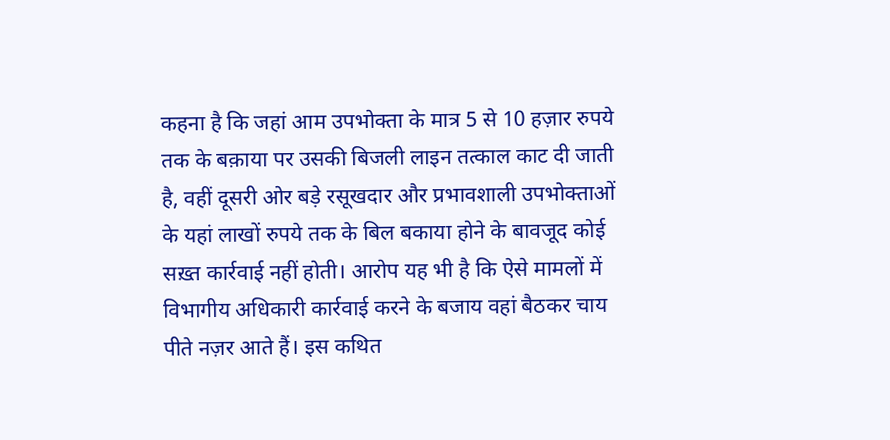कहना है कि जहां आम उपभोक्ता के मात्र 5 से 10 हज़ार रुपये तक के बक़ाया पर उसकी बिजली लाइन तत्काल काट दी जाती है, वहीं दूसरी ओर बड़े रसूखदार और प्रभावशाली उपभोक्ताओं के यहां लाखों रुपये तक के बिल बकाया होने के बावजूद कोई सख़्त कार्रवाई नहीं होती। आरोप यह भी है कि ऐसे मामलों में विभागीय अधिकारी कार्रवाई करने के बजाय वहां बैठकर चाय पीते नज़र आते हैं। इस कथित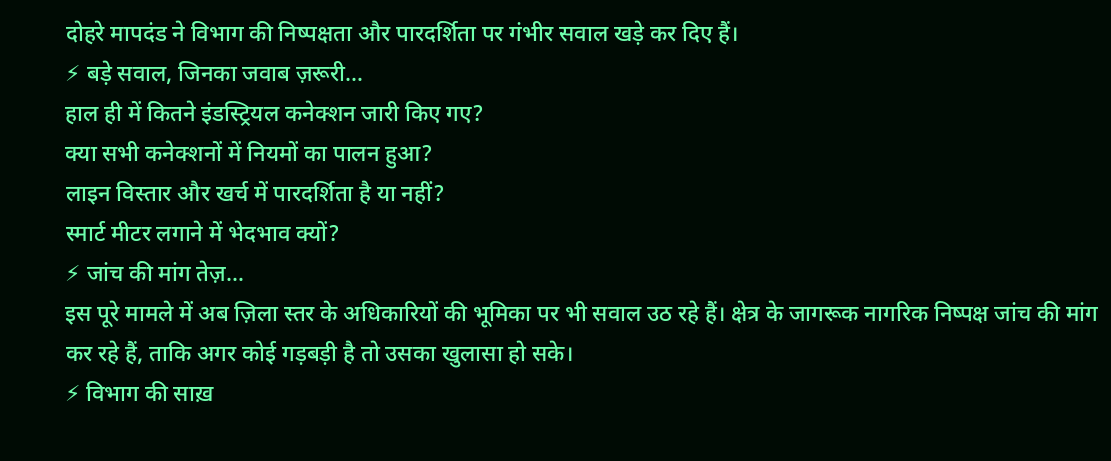दोहरे मापदंड ने विभाग की निष्पक्षता और पारदर्शिता पर गंभीर सवाल खड़े कर दिए हैं।
⚡ बड़े सवाल, जिनका जवाब ज़रूरी…
हाल ही में कितने इंडस्ट्रियल कनेक्शन जारी किए गए?
क्या सभी कनेक्शनों में नियमों का पालन हुआ?
लाइन विस्तार और खर्च में पारदर्शिता है या नहीं?
स्मार्ट मीटर लगाने में भेदभाव क्यों?
⚡ जांच की मांग तेज़…
इस पूरे मामले में अब ज़िला स्तर के अधिकारियों की भूमिका पर भी सवाल उठ रहे हैं। क्षेत्र के जागरूक नागरिक निष्पक्ष जांच की मांग कर रहे हैं, ताकि अगर कोई गड़बड़ी है तो उसका खुलासा हो सके।
⚡ विभाग की साख़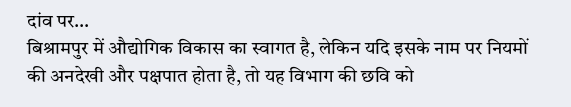दांव पर…
बिश्रामपुर में औद्योगिक विकास का स्वागत है, लेकिन यदि इसके नाम पर नियमों की अनदेखी और पक्षपात होता है, तो यह विभाग की छवि को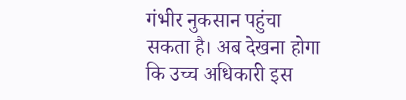गंभीर नुकसान पहुंचा सकता है। अब देखना होगा कि उच्च अधिकारी इस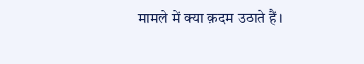मामले में क्या क़दम उठाते हैं।